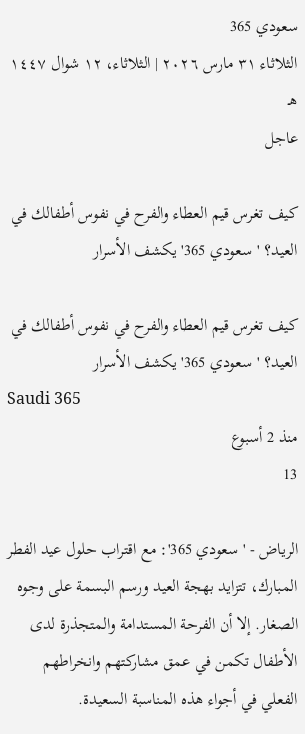سعودي 365
الثلاثاء ٣١ مارس ٢٠٢٦ | الثلاثاء، ١٢ شوال ١٤٤٧ هـ
عاجل

كيف تغرس قيم العطاء والفرح في نفوس أطفالك في العيد؟ 'سعودي 365' يكشف الأسرار

كيف تغرس قيم العطاء والفرح في نفوس أطفالك في العيد؟ 'سعودي 365' يكشف الأسرار
Saudi 365
منذ 2 أسبوع
13

الرياض - 'سعودي 365': مع اقتراب حلول عيد الفطر المبارك، تتزايد بهجة العيد ورسم البسمة على وجوه الصغار. إلا أن الفرحة المستدامة والمتجذرة لدى الأطفال تكمن في عمق مشاركتهم وانخراطهم الفعلي في أجواء هذه المناسبة السعيدة.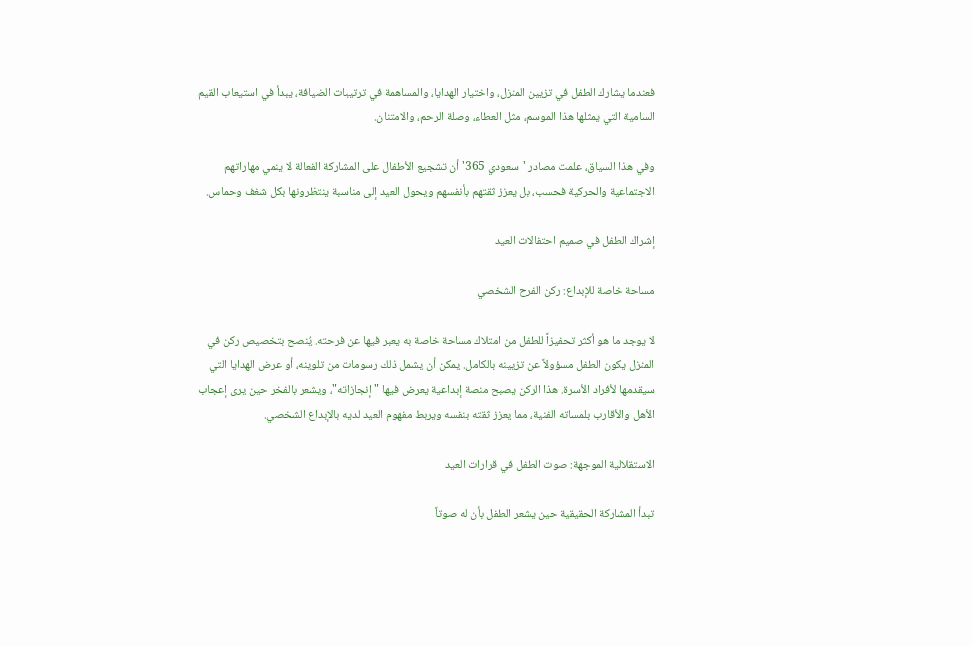فعندما يشارك الطفل في تزيين المنزل، واختيار الهدايا، والمساهمة في ترتيبات الضيافة، يبدأ في استيعاب القيم السامية التي يمثلها هذا الموسم، مثل العطاء، وصلة الرحم، والامتنان.

وفي هذا السياق، علمت مصادر 'سعودي 365' أن تشجيع الأطفال على المشاركة الفعالة لا ينمي مهاراتهم الاجتماعية والحركية فحسب، بل يعزز ثقتهم بأنفسهم ويحول العيد إلى مناسبة ينتظرونها بكل شغف وحماس.

إشراك الطفل في صميم احتفالات العيد

مساحة خاصة للإبداع: ركن الفرح الشخصي

لا يوجد ما هو أكثر تحفيزاً للطفل من امتلاك مساحة خاصة به يعبر فيها عن فرحته. يُنصح بتخصيص ركن في المنزل يكون الطفل مسؤولاً عن تزيينه بالكامل. يمكن أن يشمل ذلك رسومات من تلوينه، أو عرض الهدايا التي سيقدمها لأفراد الأسرة. هذا الركن يصبح منصة إبداعية يعرض فيها "إنجازاته"، ويشعر بالفخر حين يرى إعجاب الأهل والأقارب بلمساته الفنية، مما يعزز ثقته بنفسه ويربط مفهوم العيد لديه بالإبداع الشخصي.

الاستقلالية الموجهة: صوت الطفل في قرارات العيد

تبدأ المشاركة الحقيقية حين يشعر الطفل بأن له صوتاً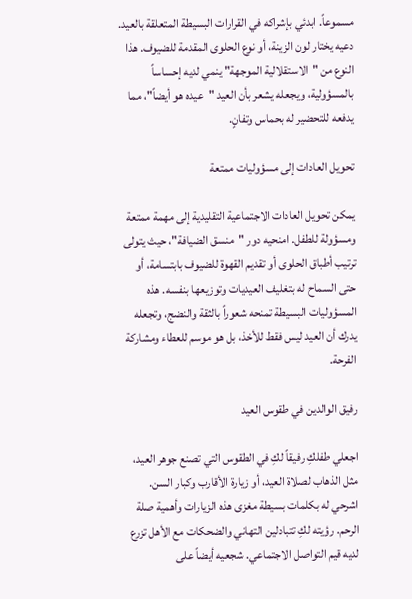مسموعاً. ابدئي بإشراكه في القرارات البسيطة المتعلقة بالعيد. دعيه يختار لون الزينة، أو نوع الحلوى المقدمة للضيوف. هذا النوع من "الاستقلالية الموجهة" ينمي لديه إحساساً بالمسؤولية، ويجعله يشعر بأن العيد "عيده هو أيضاً"، مما يدفعه للتحضير له بحماس وتفانٍ.

تحويل العادات إلى مسؤوليات ممتعة

يمكن تحويل العادات الاجتماعية التقليدية إلى مهمة ممتعة ومسؤولة للطفل. امنحيه دور "منسق الضيافة"، حيث يتولى ترتيب أطباق الحلوى أو تقديم القهوة للضيوف بابتسامة، أو حتى السماح له بتغليف العيديات وتوزيعها بنفسه. هذه المسؤوليات البسيطة تمنحه شعوراً بالثقة والنضج، وتجعله يدرك أن العيد ليس فقط للأخذ، بل هو موسم للعطاء ومشاركة الفرحة.

رفيق الوالدين في طقوس العيد

اجعلي طفلكِ رفيقاً لكِ في الطقوس التي تصنع جوهر العيد، مثل الذهاب لصلاة العيد، أو زيارة الأقارب وكبار السن. اشرحي له بكلمات بسيطة مغزى هذه الزيارات وأهمية صلة الرحم. رؤيته لكِ تتبادلين التهاني والضحكات مع الأهل تزرع لديه قيم التواصل الاجتماعي. شجعيه أيضاً على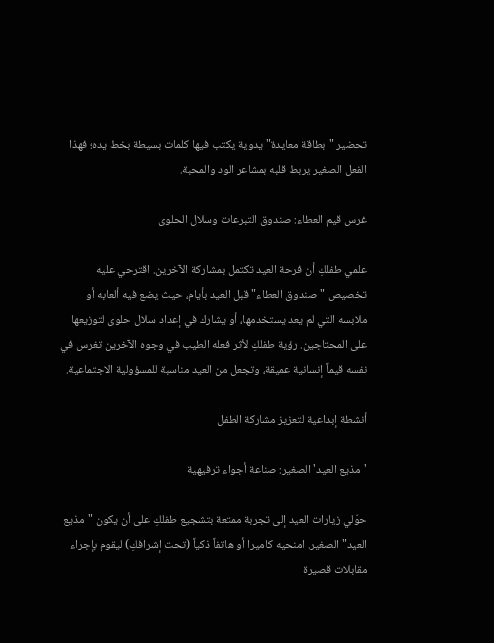تحضير "بطاقة معايدة" يدوية يكتب فيها كلمات بسيطة بخط يده؛ فهذا الفعل الصغير يربط قلبه بمشاعر الود والمحبة.

غرس قيم العطاء: صندوق التبرعات وسلال الحلوى

علمي طفلكِ أن فرحة العيد تكتمل بمشاركة الآخرين. اقترحي عليه تخصيص "صندوق العطاء" قبل العيد بأيام، حيث يضع فيه ألعابه أو ملابسه التي لم يعد يستخدمها، أو يشارك في إعداد سلال حلوى لتوزيعها على المحتاجين. رؤية طفلكِ لأثر فعله الطيب في وجوه الآخرين تغرس في نفسه قيماً إنسانية عميقة، وتجعل من العيد مناسبة للمسؤولية الاجتماعية.

أنشطة إبداعية لتعزيز مشاركة الطفل

'مذيع العيد' الصغير: صناعة أجواء ترفيهية

حوّلي زيارات العيد إلى تجربة ممتعة بتشجيع طفلكِ على أن يكون "مذيع العيد" الصغير. امنحيه كاميرا أو هاتفاً ذكياً (تحت إشرافكِ) ليقوم بإجراء مقابلات قصيرة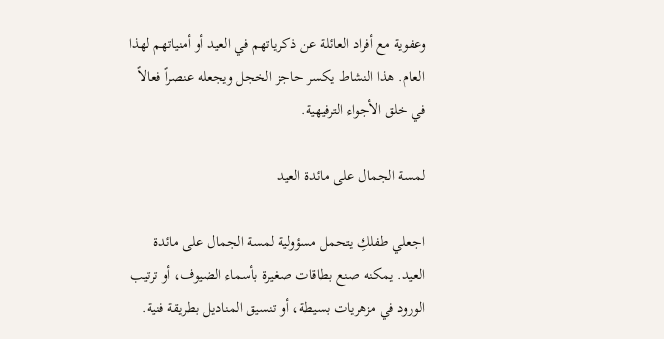وعفوية مع أفراد العائلة عن ذكرياتهم في العيد أو أمنياتهم لهذا العام. هذا النشاط يكسر حاجز الخجل ويجعله عنصراً فعالاً في خلق الأجواء الترفيهية.

لمسة الجمال على مائدة العيد

اجعلي طفلكِ يتحمل مسؤولية لمسة الجمال على مائدة العيد. يمكنه صنع بطاقات صغيرة بأسماء الضيوف، أو ترتيب الورود في مزهريات بسيطة، أو تنسيق المناديل بطريقة فنية.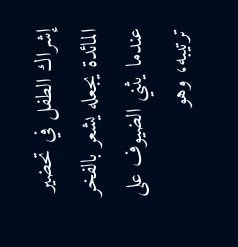إشراك الطفل في تحضير المائدة يجعله يشعر بالفخر عندما يثني الضيوف على ترتيبه، وهو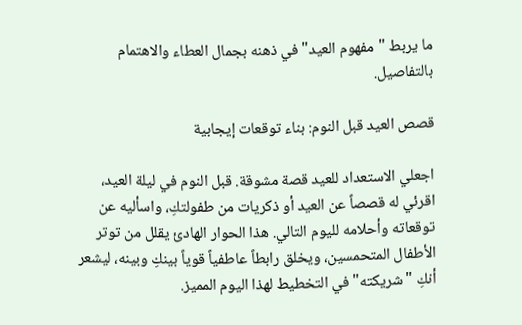ما يربط "مفهوم العيد" في ذهنه بجمال العطاء والاهتمام بالتفاصيل.

قصص العيد قبل النوم: بناء توقعات إيجابية

اجعلي الاستعداد للعيد قصة مشوقة. قبل النوم في ليلة العيد، اقرئي له قصصاً عن العيد أو ذكريات من طفولتكِ، واسأليه عن توقعاته وأحلامه لليوم التالي. هذا الحوار الهادئ يقلل من توتر الأطفال المتحمسين، ويخلق رابطاً عاطفياً قوياً بينكِ وبينه، ليشعر أنكِ "شريكته" في التخطيط لهذا اليوم المميز.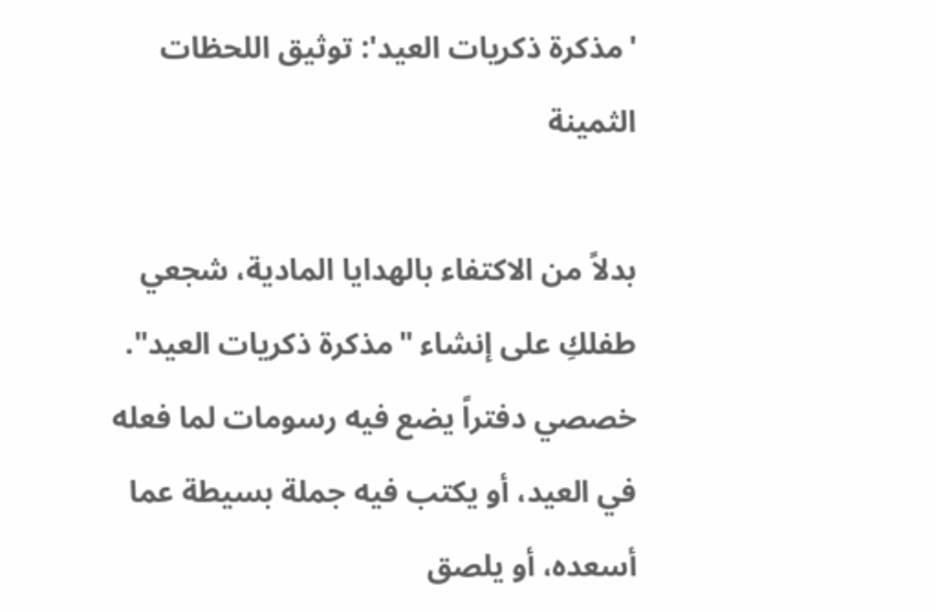'مذكرة ذكريات العيد': توثيق اللحظات الثمينة

بدلاً من الاكتفاء بالهدايا المادية، شجعي طفلكِ على إنشاء "مذكرة ذكريات العيد". خصصي دفتراً يضع فيه رسومات لما فعله في العيد، أو يكتب فيه جملة بسيطة عما أسعده، أو يلصق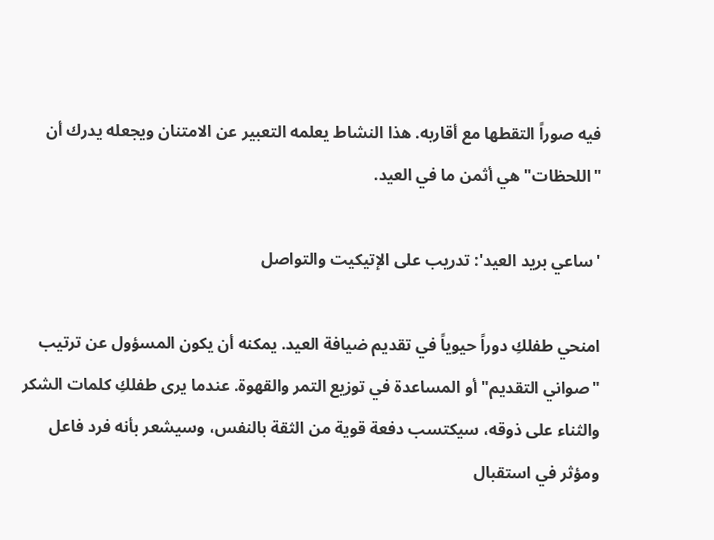فيه صوراً التقطها مع أقاربه. هذا النشاط يعلمه التعبير عن الامتنان ويجعله يدرك أن "اللحظات" هي أثمن ما في العيد.

'ساعي بريد العيد': تدريب على الإتيكيت والتواصل

امنحي طفلكِ دوراً حيوياً في تقديم ضيافة العيد. يمكنه أن يكون المسؤول عن ترتيب "صواني التقديم" أو المساعدة في توزيع التمر والقهوة. عندما يرى طفلكِ كلمات الشكر والثناء على ذوقه، سيكتسب دفعة قوية من الثقة بالنفس، وسيشعر بأنه فرد فاعل ومؤثر في استقبال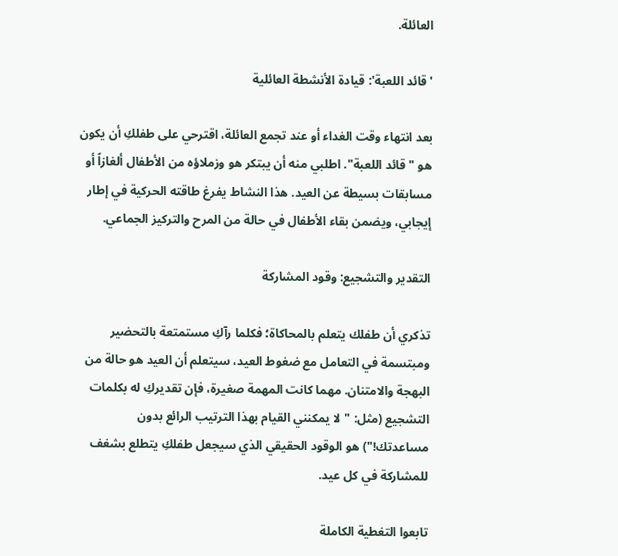العائلة.

'قائد اللعبة': قيادة الأنشطة العائلية

بعد انتهاء وقت الغداء أو عند تجمع العائلة، اقترحي على طفلكِ أن يكون هو "قائد اللعبة". اطلبي منه أن يبتكر هو وزملاؤه من الأطفال ألغازاً أو مسابقات بسيطة عن العيد. هذا النشاط يفرغ طاقته الحركية في إطار إيجابي، ويضمن بقاء الأطفال في حالة من المرح والتركيز الجماعي.

التقدير والتشجيع: وقود المشاركة

تذكري أن طفلك يتعلم بالمحاكاة؛ فكلما رآكِ مستمتعة بالتحضير ومبتسمة في التعامل مع ضغوط العيد، سيتعلم أن العيد هو حالة من البهجة والامتنان. مهما كانت المهمة صغيرة، فإن تقديركِ له بكلمات التشجيع (مثل: "لا يمكنني القيام بهذا الترتيب الرائع بدون مساعدتك!") هو الوقود الحقيقي الذي سيجعل طفلكِ يتطلع بشغف للمشاركة في كل عيد.

تابعوا التغطية الكاملة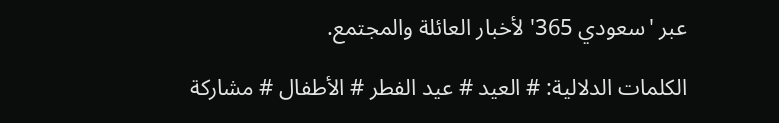عبر 'سعودي 365' لأخبار العائلة والمجتمع.

الكلمات الدلالية: # العيد # عيد الفطر # الأطفال # مشاركة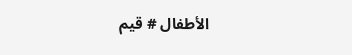الأطفال # قيم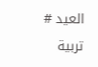العيد # تربية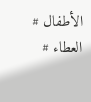الأطفال # العطاء #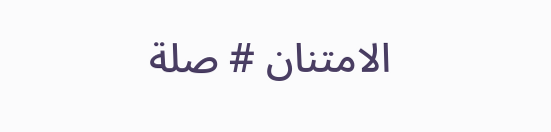الامتنان # صلة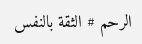الرحم # الثقة بالنفس